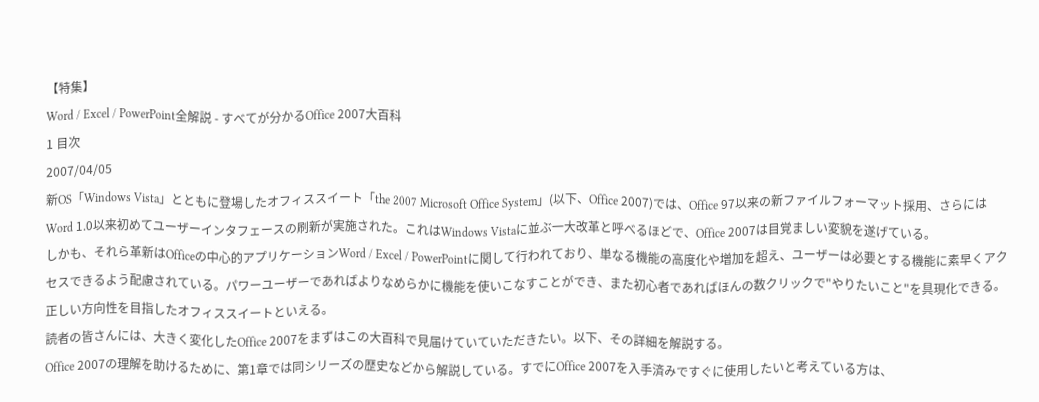【特集】
Word / Excel / PowerPoint全解説 - すべてが分かるOffice 2007大百科
1 目次
2007/04/05
新OS「Windows Vista」とともに登場したオフィススイート「the 2007 Microsoft Office System」(以下、Office 2007)では、Office 97以来の新ファイルフォーマット採用、さらにはWord 1.0以来初めてユーザーインタフェースの刷新が実施された。これはWindows Vistaに並ぶ一大改革と呼べるほどで、Office 2007は目覚ましい変貌を遂げている。
しかも、それら革新はOfficeの中心的アプリケーションWord / Excel / PowerPointに関して行われており、単なる機能の高度化や増加を超え、ユーザーは必要とする機能に素早くアクセスできるよう配慮されている。パワーユーザーであればよりなめらかに機能を使いこなすことができ、また初心者であればほんの数クリックで"やりたいこと"を具現化できる。正しい方向性を目指したオフィススイートといえる。
読者の皆さんには、大きく変化したOffice 2007をまずはこの大百科で見届けていていただきたい。以下、その詳細を解説する。
Office 2007の理解を助けるために、第1章では同シリーズの歴史などから解説している。すでにOffice 2007を入手済みですぐに使用したいと考えている方は、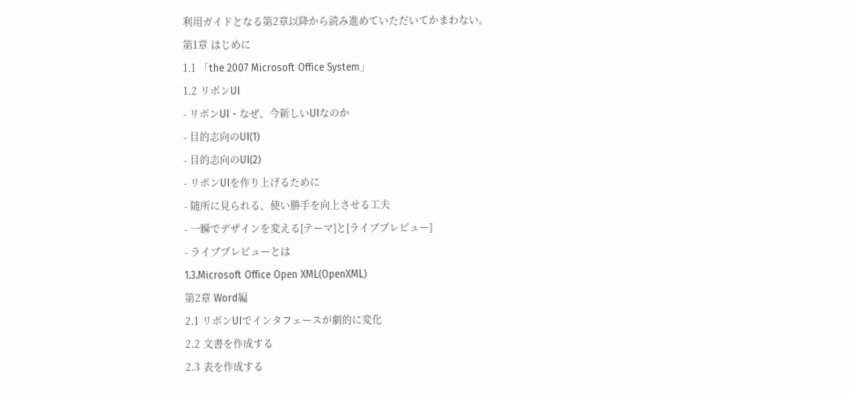利用ガイドとなる第2章以降から読み進めていただいてかまわない。
第1章 はじめに
1.1 「the 2007 Microsoft Office System」
1.2 リボンUI
- リボンUI - なぜ、今新しいUIなのか
- 目的志向のUI(1)
- 目的志向のUI(2)
- リボンUIを作り上げるために
- 随所に見られる、使い勝手を向上させる工夫
- 一瞬でデザインを変える[テーマ]と[ライブプレビュー]
- ライブプレビューとは
1.3.Microsoft Office Open XML(OpenXML)
第2章 Word編
2.1 リボンUIでインタフェースが劇的に変化
2.2 文書を作成する
2.3 表を作成する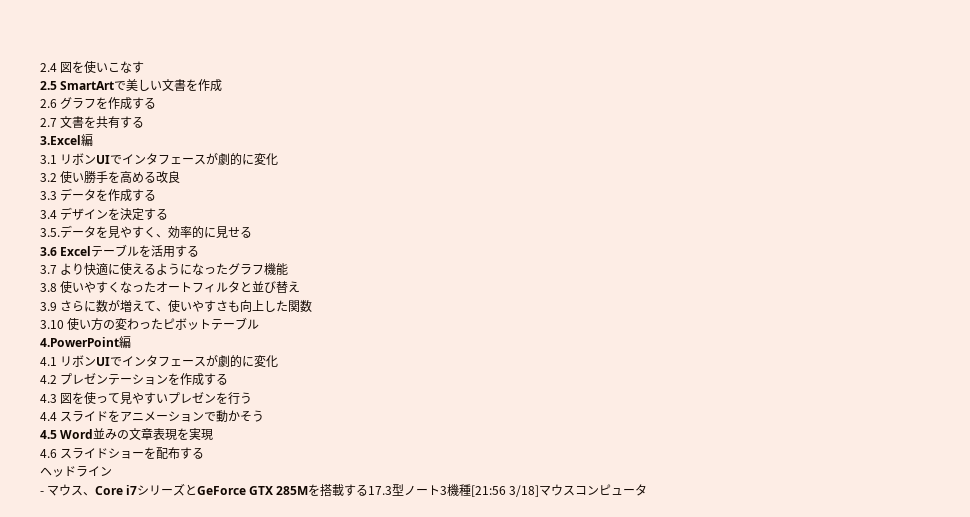2.4 図を使いこなす
2.5 SmartArtで美しい文書を作成
2.6 グラフを作成する
2.7 文書を共有する
3.Excel編
3.1 リボンUIでインタフェースが劇的に変化
3.2 使い勝手を高める改良
3.3 データを作成する
3.4 デザインを決定する
3.5.データを見やすく、効率的に見せる
3.6 Excelテーブルを活用する
3.7 より快適に使えるようになったグラフ機能
3.8 使いやすくなったオートフィルタと並び替え
3.9 さらに数が増えて、使いやすさも向上した関数
3.10 使い方の変わったピボットテーブル
4.PowerPoint編
4.1 リボンUIでインタフェースが劇的に変化
4.2 プレゼンテーションを作成する
4.3 図を使って見やすいプレゼンを行う
4.4 スライドをアニメーションで動かそう
4.5 Word並みの文章表現を実現
4.6 スライドショーを配布する
ヘッドライン
- マウス、Core i7シリーズとGeForce GTX 285Mを搭載する17.3型ノート3機種[21:56 3/18]マウスコンピュータ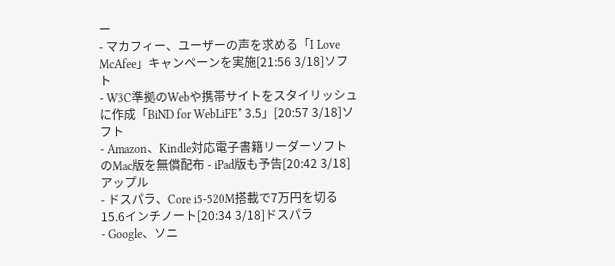ー
- マカフィー、ユーザーの声を求める「I Love McAfee」キャンペーンを実施[21:56 3/18]ソフト
- W3C準拠のWebや携帯サイトをスタイリッシュに作成「BiND for WebLiFE* 3.5」[20:57 3/18]ソフト
- Amazon、Kindle対応電子書籍リーダーソフトのMac版を無償配布 - iPad版も予告[20:42 3/18]アップル
- ドスパラ、Core i5-520M搭載で7万円を切る15.6インチノート[20:34 3/18]ドスパラ
- Google、ソニ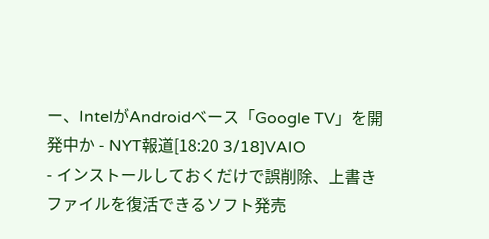ー、IntelがAndroidベース「Google TV」を開発中か - NYT報道[18:20 3/18]VAIO
- インストールしておくだけで誤削除、上書きファイルを復活できるソフト発売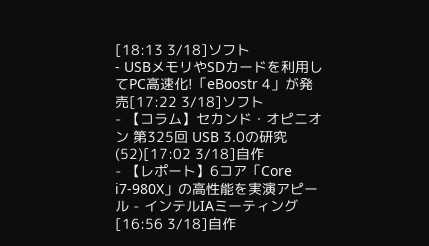[18:13 3/18]ソフト
- USBメモリやSDカードを利用してPC高速化!「eBoostr 4」が発売[17:22 3/18]ソフト
- 【コラム】セカンド・オピニオン 第325回 USB 3.0の研究(52)[17:02 3/18]自作
- 【レポート】6コア「Core i7-980X」の高性能を実演アピール - インテルIAミーティング[16:56 3/18]自作